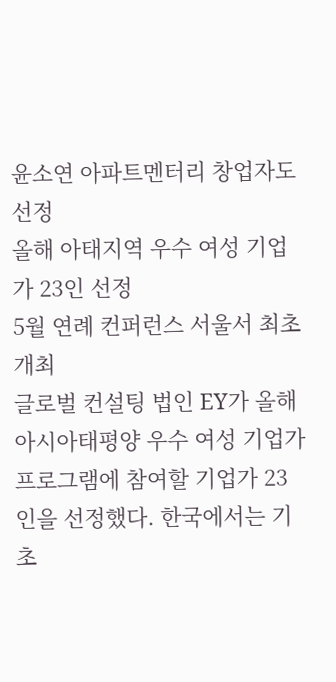윤소연 아파트멘터리 창업자도 선정
올해 아태지역 우수 여성 기업가 23인 선정
5월 연례 컨퍼런스 서울서 최초 개최
글로벌 컨설팅 법인 EY가 올해 아시아태평양 우수 여성 기업가 프로그램에 참여할 기업가 23인을 선정했다. 한국에서는 기초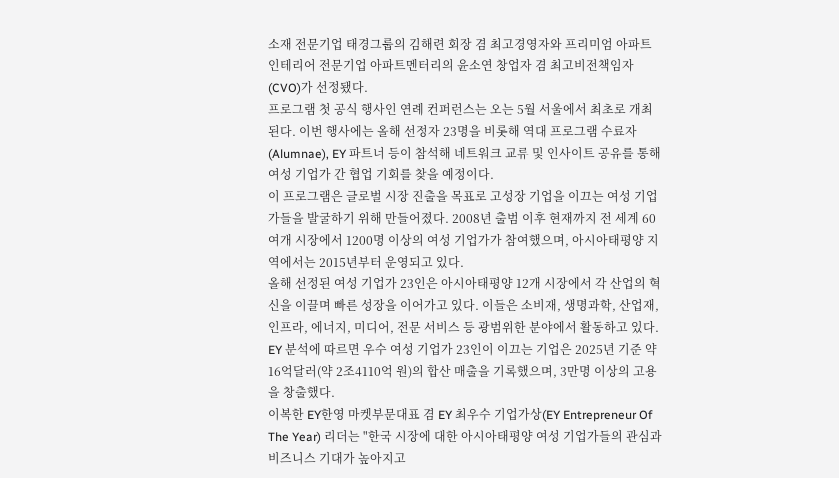소재 전문기업 태경그룹의 김해련 회장 겸 최고경영자와 프리미엄 아파트 인테리어 전문기업 아파트멘터리의 윤소연 창업자 겸 최고비전책임자(CVO)가 선정됐다.
프로그램 첫 공식 행사인 연례 컨퍼런스는 오는 5월 서울에서 최초로 개최된다. 이번 행사에는 올해 선정자 23명을 비롯해 역대 프로그램 수료자(Alumnae), EY 파트너 등이 참석해 네트워크 교류 및 인사이트 공유를 통해 여성 기업가 간 협업 기회를 찾을 예정이다.
이 프로그램은 글로벌 시장 진출을 목표로 고성장 기업을 이끄는 여성 기업가들을 발굴하기 위해 만들어졌다. 2008년 출범 이후 현재까지 전 세계 60여개 시장에서 1200명 이상의 여성 기업가가 참여했으며, 아시아태평양 지역에서는 2015년부터 운영되고 있다.
올해 선정된 여성 기업가 23인은 아시아태평양 12개 시장에서 각 산업의 혁신을 이끌며 빠른 성장을 이어가고 있다. 이들은 소비재, 생명과학, 산업재, 인프라, 에너지, 미디어, 전문 서비스 등 광범위한 분야에서 활동하고 있다. EY 분석에 따르면 우수 여성 기업가 23인이 이끄는 기업은 2025년 기준 약 16억달러(약 2조4110억 원)의 합산 매출을 기록했으며, 3만명 이상의 고용을 창출했다.
이복한 EY한영 마켓부문대표 겸 EY 최우수 기업가상(EY Entrepreneur Of The Year) 리더는 "한국 시장에 대한 아시아태평양 여성 기업가들의 관심과 비즈니스 기대가 높아지고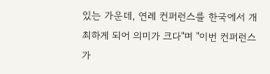있는 가운데, 연례 컨퍼런스를 한국에서 개최하게 되어 의미가 크다"며 "이번 컨퍼런스가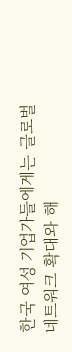한국 여성 기업가들에게는 글로벌 네트워크 확대와 해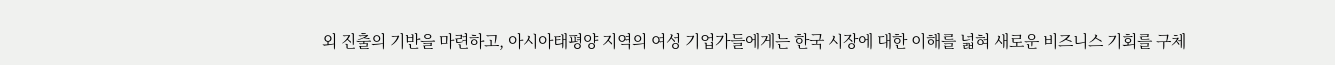외 진출의 기반을 마련하고, 아시아태평양 지역의 여성 기업가들에게는 한국 시장에 대한 이해를 넓혀 새로운 비즈니스 기회를 구체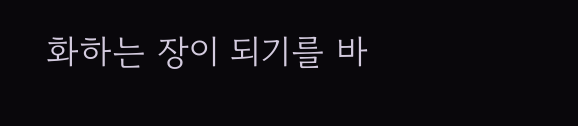화하는 장이 되기를 바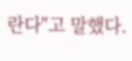란다"고 말했다.